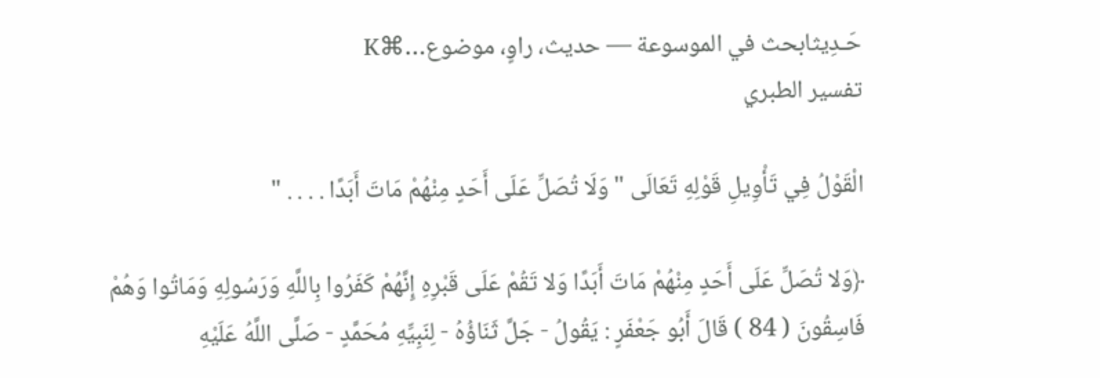حَـدِيثابحث في الموسوعة — حديث، راوٍ، موضوع…⌘K
تفسير الطبري

الْقَوْلُ فِي تَأْوِيلِ قَوْلِهِ تَعَالَى " وَلَا تُصَلِّ عَلَى أَحَدٍ مِنْهُمْ مَاتَ أَبَدًا . . . . "

﴿وَلا تُصَلِّ عَلَى أَحَدٍ مِنْهُمْ مَاتَ أَبَدًا وَلا تَقُمْ عَلَى قَبْرِهِ إِنَّهُمْ كَفَرُوا بِاللَّهِ وَرَسُولِهِ وَمَاتُوا وَهُمْ فَاسِقُونَ ( 84 ) قَالَ أَبُو جَعْفَرٍ : يَقُولُ - جَلَّ ثَنَاؤُهُ - لِنَبِيِّهِ مُحَمَّدٍ - صَلَّى اللَّهُ عَلَيْهِ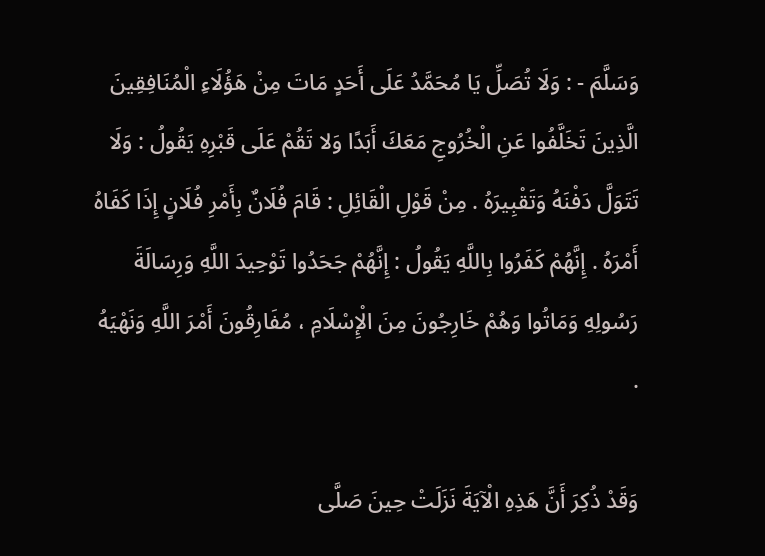وَسَلَّمَ - : وَلَا تُصَلِّ يَا مُحَمَّدُ عَلَى أَحَدٍ مَاتَ مِنْ هَؤُلَاءِ الْمُنَافِقِينَ الَّذِينَ تَخَلَّفُوا عَنِ الْخُرُوجِ مَعَكَ أَبَدًا وَلا تَقُمْ عَلَى قَبْرِهِ يَقُولُ : وَلَا تَتَوَلَّ دَفْنَهُ وَتَقْبِيرَهُ . مِنْ قَوْلِ الْقَائِلِ : قَامَ فُلَانٌ بِأَمْرِ فُلَانٍ إِذَا كَفَاهُ أَمْرَهُ . إِنَّهُمْ كَفَرُوا بِاللَّهِ يَقُولُ : إِنَّهُمْ جَحَدُوا تَوْحِيدَ اللَّهِ وَرِسَالَةَ رَسُولِهِ وَمَاتُوا وَهُمْ خَارِجُونَ مِنَ الْإِسْلَامِ ، مُفَارِقُونَ أَمْرَ اللَّهِ وَنَهْيَهُ .

وَقَدْ ذُكِرَ أَنَّ هَذِهِ الْآيَةَ نَزَلَتْ حِينَ صَلَّى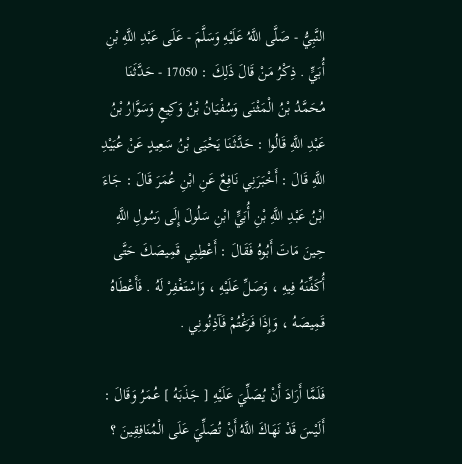النَّبِيُّ - صَلَّى اللَّهُ عَلَيْهِ وَسَلَّمَ - عَلَى عَبْدِ اللَّهِ بْنِ أُبَيٍّ . ذِكْرُ مَنْ قَالَ ذَلِكَ : 17050 - حَدَّثَنَا مُحَمَّدُ بْنُ الْمَثْنَى وَسُفْيَانُ بْنُ وَكِيعٍ وَسَوَّارُ بْنُ عَبْدِ اللَّهِ قَالُوا : حَدَّثَنَا يَحْيَى بْنُ سَعِيدٍ عَنْ عُبَيْدِ اللَّهِ قَالَ : أَخْبَرَنِي نَافِعٌ عَنِ ابْنِ عُمَرَ قَالَ : جَاءَ ابْنُ عَبْدِ اللَّهِ بْنِ أُبَيٍّ ابْنِ سَلُولَ إِلَى رَسُولِ اللَّهِ حِينَ مَاتَ أَبُوهُ فَقَالَ : أَعْطِنِي قَمِيصَكَ حَتَّى أُكَفِّنَهُ فِيهِ ، وَصَلِّ عَلَيْهِ ، وَاسْتَغْفِرْ لَهُ . فَأَعْطَاهُ قَمِيصَهُ ، وَإِذَا فَرَغْتُمْ فَآذِنُونِي .

فَلَمَّا أَرَادَ أَنْ يُصَلِّيَ عَلَيْهِ [ جَذَبَهُ ] عُمَرُ وَقَالَ : أَلَيْسَ قَدْ نَهَاكَ اللَّهُ أَنْ تُصَلِّيَ عَلَى الْمُنَافِقِينَ ؟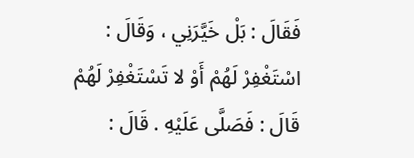فَقَالَ : بَلْ خَيَّرَنِي ، وَقَالَ : اسْتَغْفِرْ لَهُمْ أَوْ لا تَسْتَغْفِرْ لَهُمْ قَالَ : فَصَلَّى عَلَيْهِ . قَالَ :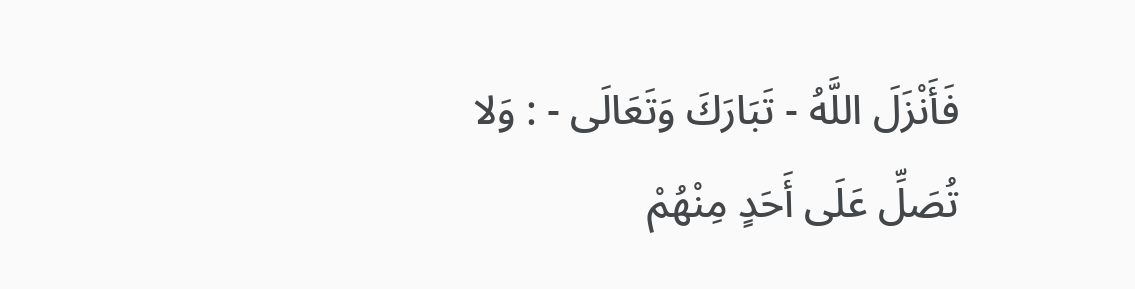فَأَنْزَلَ اللَّهُ - تَبَارَكَ وَتَعَالَى - : وَلا تُصَلِّ عَلَى أَحَدٍ مِنْهُمْ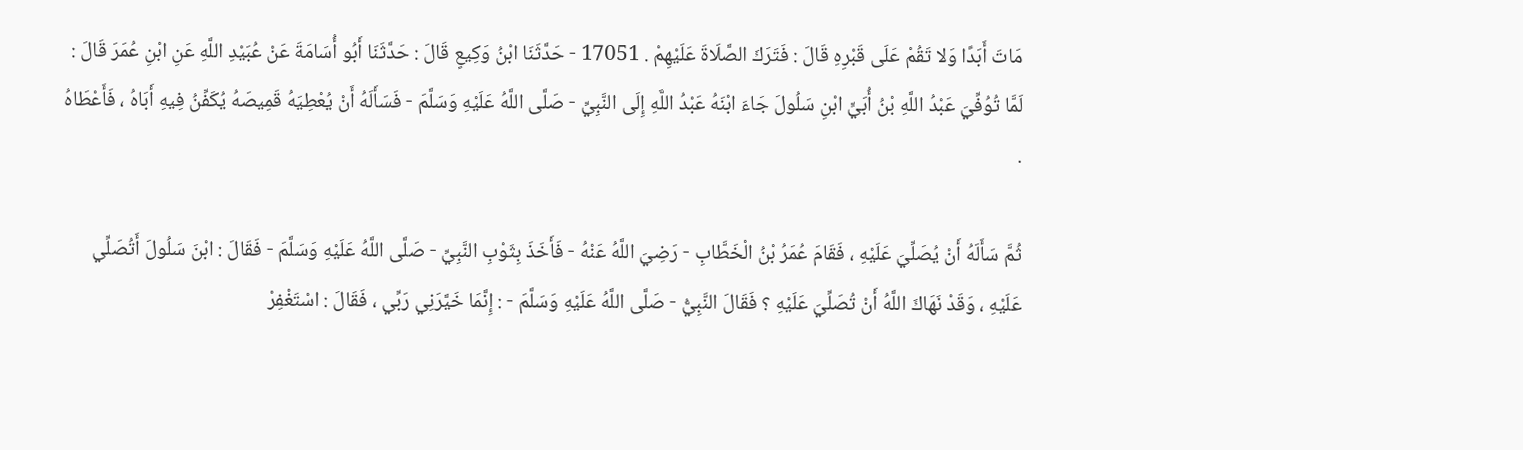مَاتَ أَبَدًا وَلا تَقُمْ عَلَى قَبْرِهِ قَالَ : فَتَرَكَ الصَّلَاةَ عَلَيْهِمْ . 17051 - حَدَّثَنَا ابْنُ وَكِيعٍ قَالَ : حَدَّثَنَا أَبُو أُسَامَةَ عَنْ عُبَيْدِ اللَّهِ عَنِ ابْنِ عُمَرَ قَالَ : لَمَّا تُوُفِّيَ عَبْدُ اللَّهِ بْنُ أُبَيٍّ ابْنِ سَلُولَ جَاءَ ابْنَهُ عَبْدُ اللَّهِ إِلَى النَّبِيِّ - صَلَّى اللَّهُ عَلَيْهِ وَسَلَّمَ - فَسَأَلَهُ أَنْ يُعْطِيَهُ قَمِيصَهُ يُكَفِّنُ فِيهِ أَبَاهُ ، فَأَعْطَاهُ .

ثُمَّ سَأَلَهُ أَنْ يُصَلِّيَ عَلَيْهِ ، فَقَامَ عُمَرُ بْنُ الْخَطَّابِ - رَضِيَ اللَّهُ عَنْهُ - فَأَخَذَ بِثَوْبِ النَّبِيِّ - صَلَّى اللَّهُ عَلَيْهِ وَسَلَّمَ - فَقَالَ : ابْنَ سَلُولَ أَتُصَلِّي عَلَيْهِ ، وَقَدْ نَهَاكَ اللَّهُ أَنْ تُصَلِّيَ عَلَيْهِ ؟ فَقَالَ النَّبِيُّ - صَلَّى اللَّهُ عَلَيْهِ وَسَلَّمَ - : إِنَّمَا خَيَّرَنِي رَبِّي ، فَقَالَ : اسْتَغْفِرْ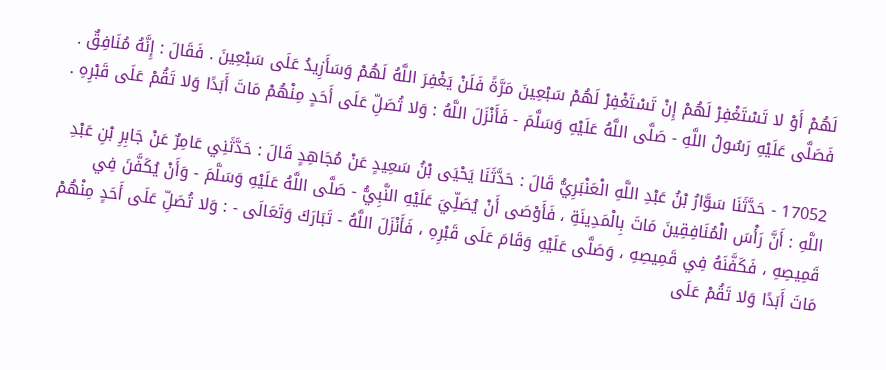لَهُمْ أَوْ لا تَسْتَغْفِرْ لَهُمْ إِنْ تَسْتَغْفِرْ لَهُمْ سَبْعِينَ مَرَّةً فَلَنْ يَغْفِرَ اللَّهُ لَهُمْ وَسَأَزِيدُ عَلَى سَبْعِينَ . فَقَالَ : إِنَّهُ مُنَافِقٌ . فَصَلَّى عَلَيْهِ رَسُولُ اللَّهِ - صَلَّى اللَّهُ عَلَيْهِ وَسَلَّمَ - فَأَنْزَلَ اللَّهُ : وَلا تُصَلِّ عَلَى أَحَدٍ مِنْهُمْ مَاتَ أَبَدًا وَلا تَقُمْ عَلَى قَبْرِهِ .

17052 - حَدَّثَنَا سَوَّارُ بْنُ عَبْدِ اللَّهِ الْعَنْبَرِيُّ قَالَ : حَدَّثَنَا يَحْيَى بْنُ سَعِيدٍ عَنْ مُجَاهِدٍ قَالَ : حَدَّثَنِي عَامِرٌ عَنْ جَابِرِ بْنِ عَبْدِ اللَّهِ : أَنَّ رَأْسَ الْمُنَافِقِينَ مَاتَ بِالْمَدِينَةِ ، فَأَوْصَى أَنْ يُصَلِّيَ عَلَيْهِ النَّبِيُّ - صَلَّى اللَّهُ عَلَيْهِ وَسَلَّمَ - وَأَنْ يُكَفَّنَ فِي قَمِيصِهِ ، فَكَفَّنَهُ فِي قَمِيصِهِ ، وَصَلَّى عَلَيْهِ وَقَامَ عَلَى قَبْرِهِ ، فَأَنْزَلَ اللَّهُ - تَبَارَكَ وَتَعَالَى - : وَلا تُصَلِّ عَلَى أَحَدٍ مِنْهُمْ مَاتَ أَبَدًا وَلا تَقُمْ عَلَى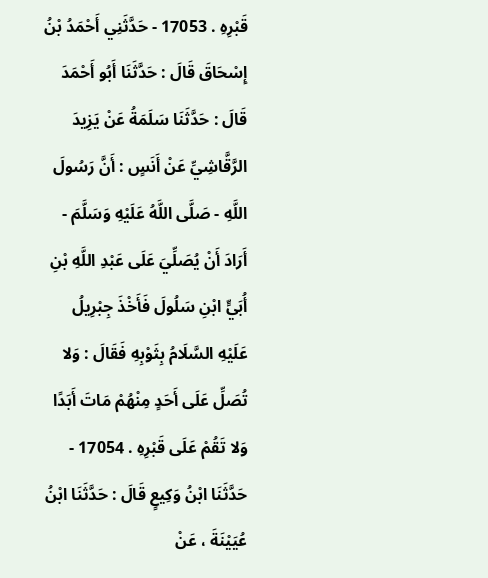قَبْرِهِ . 17053 - حَدَّثَنِي أَحْمَدُ بْنُ إِسْحَاقَ قَالَ : حَدَّثَنَا أَبُو أَحْمَدَ قَالَ : حَدَّثَنَا سَلَمَةُ عَنْ يَزِيدَ الرَّقَّاشِيِّ عَنْ أَنَسٍ : أَنَّ رَسُولَ اللَّهِ - صَلَّى اللَّهُ عَلَيْهِ وَسَلَّمَ - أَرَادَ أَنْ يُصَلِّيَ عَلَى عَبْدِ اللَّهِ بْنِ أُبَيٍّ ابْنِ سَلُولَ فَأَخْذَ جِبْرِيلُ عَلَيْهِ السَّلَامُ بِثَوْبِهِ فَقَالَ : وَلا تُصَلِّ عَلَى أَحَدٍ مِنْهُمْ مَاتَ أَبَدًا وَلا تَقُمْ عَلَى قَبْرِهِ . 17054 - حَدَّثَنَا ابْنُ وَكِيعٍ قَالَ : حَدَّثَنَا ابْنُ عُيَيْنَةَ ، عَنْ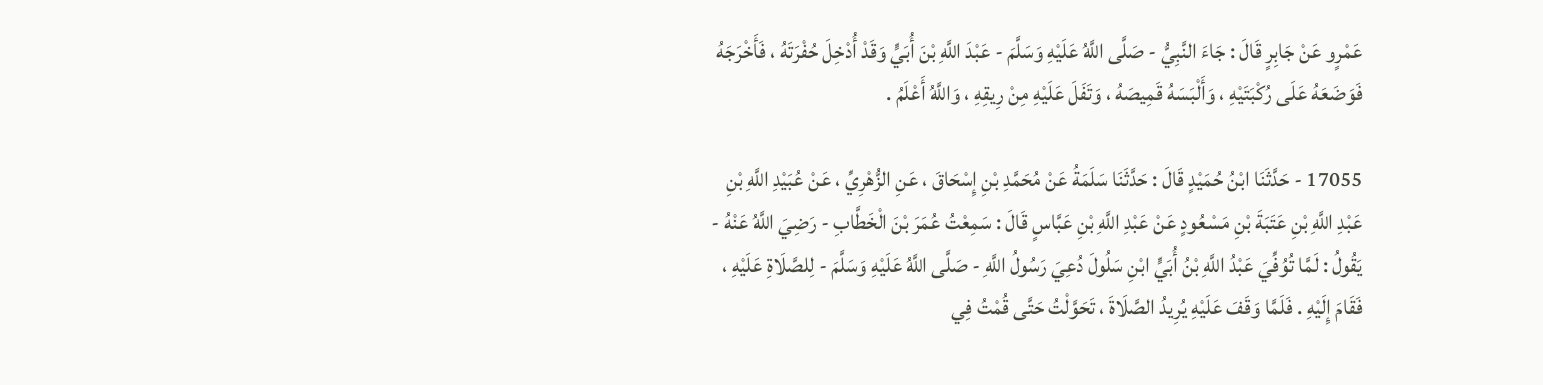عَمْرٍو عَنْ جَابِرٍ قَالَ : جَاءَ النَّبِيُّ - صَلَّى اللَّهُ عَلَيْهِ وَسَلَّمَ - عَبْدَ اللَّهِ بْنَ أُبَيٍّ وَقَدْ أُدْخِلَ حُفْرَتَهُ ، فَأَخْرَجَهُ فَوَضَعَهُ عَلَى رُكْبَتَيْهِ ، وَأَلْبَسَهُ قَمِيصَهُ ، وَتَفَلَ عَلَيْهِ مِنْ رِيقِهِ ، وَاللَّهُ أَعْلَمُ .

17055 - حَدَّثَنَا ابْنُ حُمَيْدٍ قَالَ : حَدَّثَنَا سَلَمَةُ عَنْ مُحَمَّدِ بْنِ إِسْحَاقَ ، عَنِ الزُّهْرِيِّ ، عَنْ عُبَيْدِ اللَّهِ بْنِ عَبْدِ اللَّهِ بْنِ عَتَبَةَ بْنِ مَسْعُودٍ عَنْ عَبْدِ اللَّهِ بْنِ عَبَّاسٍ قَالَ : سَمِعْتُ عُمَرَ بْنَ الْخَطَّابِ - رَضِيَ اللَّهُ عَنْهُ - يَقُولُ : لَمَّا تُوُفِّيَ عَبْدُ اللَّهِ بْنُ أُبَيٍّ ابْنِ سَلُولَ دُعِيَ رَسُولُ اللَّهِ - صَلَّى اللَّهُ عَلَيْهِ وَسَلَّمَ - لِلصَّلَاةِ عَلَيْهِ ، فَقَامَ إِلَيْهِ . فَلَمَّا وَقَفَ عَلَيْهِ يُرِيدُ الصَّلَاةَ ، تَحَوَّلْتُ حَتَّى قُمْتُ فِي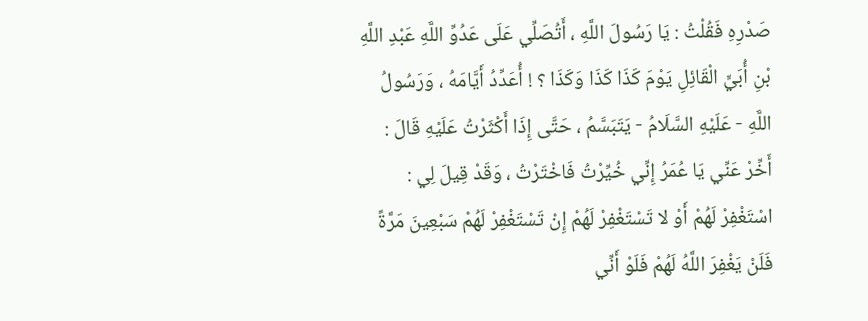صَدْرِهِ فَقُلْتُ : يَا رَسُولَ اللَّهِ ، أَتُصَلِّي عَلَى عَدُوِّ اللَّهِ عَبْدِ اللَّهِ بْنِ أُبَيٍّ الْقَائِلِ يَوْمَ كَذَا كَذَا وَكَذَا ؟ ! أُعَدِّدُ أَيَّامَهُ ، وَرَسُولُ اللَّهِ - عَلَيْهِ السَّلَامُ - يَتَبَسَّمُ ، حَتَّى إِذَا أَكْثَرْتُ عَلَيْهِ قَالَ : أَخِّرْ عَنِّي يَا عُمَرُ إِنِّي خُيِّرْتُ فَاخْتَرْتُ ، وَقَدْ قِيلَ لِي : اسْتَغْفِرْ لَهُمْ أَوْ لا تَسْتَغْفِرْ لَهُمْ إِنْ تَسْتَغْفِرْ لَهُمْ سَبْعِينَ مَرَّةً فَلَنْ يَغْفِرَ اللَّهُ لَهُمْ فَلَوْ أَنِّي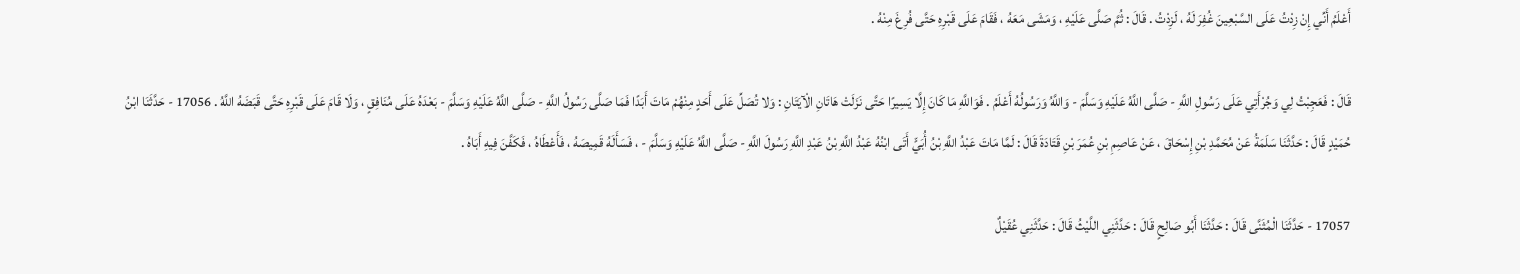أَعْلَمُ أَنِّي إِنْ زِدْتُ عَلَى السَّبْعِينَ غُفِرَ لَهُ ، لَزِدْتُ . قَالَ : ثُمَّ صَلَّى عَلَيْهِ ، وَمَشَى مَعَهُ ، فَقَامَ عَلَى قَبْرِهِ حَتَّى فُرِغَ مِنْهُ .

قَالَ : فَعَجِبْتُ لِي وَجُرْأَتِي عَلَى رَسُولِ اللَّهِ - صَلَّى اللَّهُ عَلَيْهِ وَسَلَّمَ - وَاللَّهُ وَرَسُولُهُ أَعْلَمُ . فَوَاللَّهِ مَا كَانَ إِلَّا يَسِيرًا حَتَّى نَزَلَتْ هَاتَانِ الْآيَتَانِ : وَلا تُصَلِّ عَلَى أَحَدٍ مِنْهُمْ مَاتَ أَبَدًا فَمَا صَلَّى رَسُولُ اللَّهِ - صَلَّى اللَّهُ عَلَيْهِ وَسَلَّمَ - بَعْدَهُ عَلَى مُنَافِقٍ ، وَلَا قَامَ عَلَى قَبْرِهِ حَتَّى قَبَضَهُ اللَّهُ . 17056 - حَدَّثَنَا ابْنُ حُمَيْدٍ قَالَ : حَدَّثَنَا سَلَمَةُ عَنْ مُحَمَّدِ بْنِ إِسْحَاقَ ، عَنْ عَاصِمِ بْنِ عُمَرَ بْنِ قَتَادَةَ قَالَ : لَمَّا مَاتَ عَبْدُ اللَّهِ بْنُ أُبَيٍّ أَتَى ابْنُهُ عَبْدُ اللَّهِ بْنُ عَبْدِ اللَّهِ رَسُولَ اللَّهِ - صَلَّى اللَّهُ عَلَيْهِ وَسَلَّمَ - ، فَسَأَلَهُ قَمِيصَهُ ، فَأَعْطَاهُ ، فَكَفَّنَ فِيهِ أَبَاهُ .

17057 - حَدَّثَنَا الْمُثَنَّى قَالَ : حَدَّثَنَا أَبُو صَالِحٍ قَالَ : حَدَّثَنِي اللَّيْثُ قَالَ : حَدَّثَنِي عُقَيْلٌ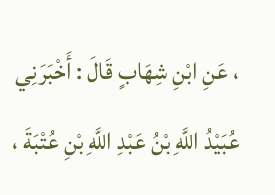، عَنِ ابْنِ شِهَابٍ قَالَ : أَخْبَرَنِي عُبَيْدُ اللَّهِ بْنُ عَبْدِ اللَّهِ بْنِ عُتْبَةَ ،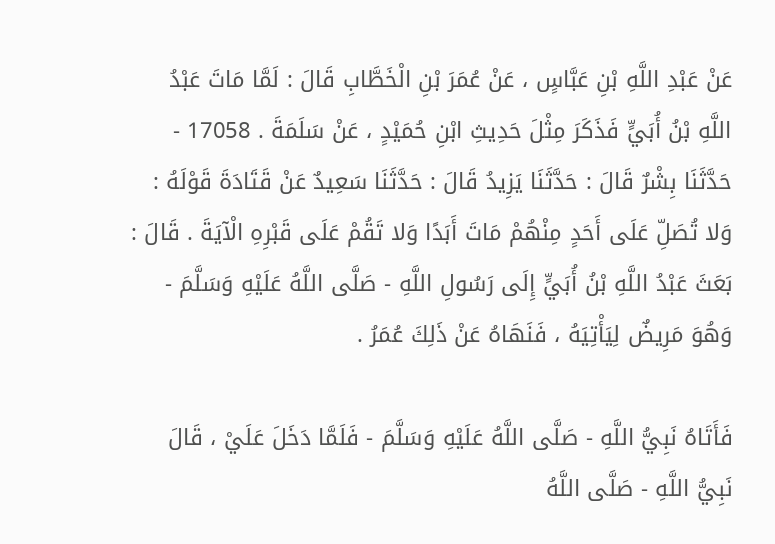عَنْ عَبْدِ اللَّهِ بْنِ عَبَّاسٍ ، عَنْ عُمَرَ بْنِ الْخَطَّابِ قَالَ : لَمَّا مَاتَ عَبْدُ اللَّهِ بْنُ أُبَيٍّ فَذَكَرَ مِثْلَ حَدِيثِ ابْنِ حُمَيْدٍ ، عَنْ سَلَمَةَ . 17058 - حَدَّثَنَا بِشْرٌ قَالَ : حَدَّثَنَا يَزِيدُ قَالَ : حَدَّثَنَا سَعِيدٌ عَنْ قَتَادَةَ قَوْلَهُ : وَلا تُصَلِّ عَلَى أَحَدٍ مِنْهُمْ مَاتَ أَبَدًا وَلا تَقُمْ عَلَى قَبْرِهِ الْآيَةَ . قَالَ : بَعَثَ عَبْدُ اللَّهِ بْنُ أُبَيٍّ إِلَى رَسُولِ اللَّهِ - صَلَّى اللَّهُ عَلَيْهِ وَسَلَّمَ - وَهُوَ مَرِيضٌ لِيَأْتِيَهُ ، فَنَهَاهُ عَنْ ذَلِكَ عُمَرُ .

فَأَتَاهُ نَبِيُّ اللَّهِ - صَلَّى اللَّهُ عَلَيْهِ وَسَلَّمَ - فَلَمَّا دَخَلَ عَلَيْ ، قَالَ نَبِيُّ اللَّهِ - صَلَّى اللَّهُ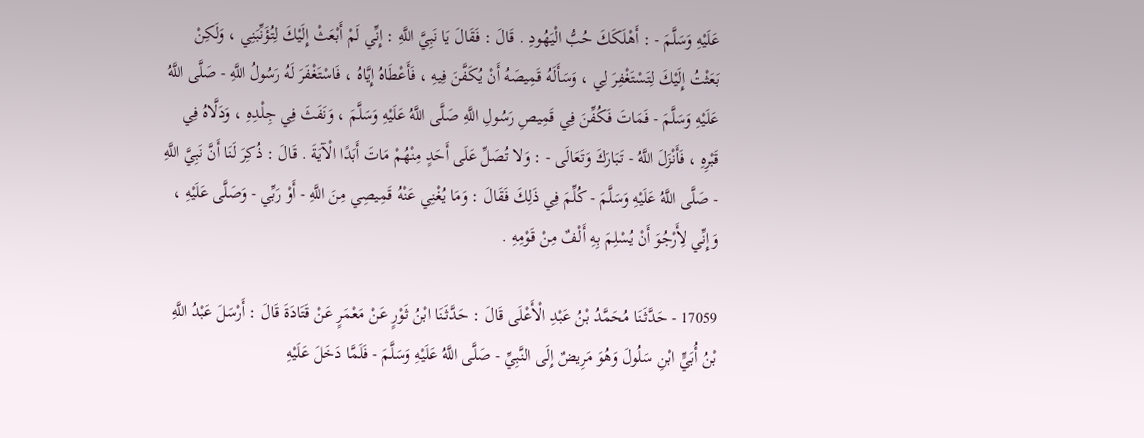عَلَيْهِ وَسَلَّمَ - : أَهْلَكَكَ حُبُّ الْيَهُودِ . قَالَ : فَقَالَ يَا نَبِيَّ اللَّهِ : إِنِّي لَمْ أَبْعَثْ إِلَيْكَ لِتُؤَنِّبَنِي ، وَلَكِنْ بَعَثْتُ إِلَيْكَ لِتَسْتَغْفِرَ لِي ، وَسَأَلَهُ قَمِيصَهُ أَنْ يُكَفَّنَ فِيهِ ، فَأَعْطَاهُ إِيَّاهُ ، فَاسْتَغْفَرَ لَهُ رَسُولُ اللَّهِ - صَلَّى اللَّهُ عَلَيْهِ وَسَلَّمَ - فَمَاتَ فَكُفِّنَ فِي قَمِيصِ رَسُولِ اللَّهِ صَلَّى اللَّهُ عَلَيْهِ وَسَلَّمَ ، وَنَفَثَ فِي جِلْدِهِ ، وَدَلَّاهُ فِي قَبْرِهِ ، فَأَنْزَلَ اللَّهُ - تَبَارَكَ وَتَعَالَى - : وَلا تُصَلِّ عَلَى أَحَدٍ مِنْهُمْ مَاتَ أَبَدًا الْآيَةَ . قَالَ : ذُكِرَ لَنَا أَنَّ نَبِيَّ اللَّهِ - صَلَّى اللَّهُ عَلَيْهِ وَسَلَّمَ - كُلِّمَ فِي ذَلِكَ فَقَالَ : وَمَا يُغْنِي عَنْهُ قَمِيصِي مِنَ اللَّهِ - أَوْ رَبِّي - وَصَلَّى عَلَيْهِ ، وَإِنِّي لِأَرْجُوَ أَنْ يُسْلِمَ بِهِ أَلْفٌ مِنْ قَوْمِهِ .

17059 - حَدَّثَنَا مُحَمَّدُ بْنُ عَبْدِ الْأَعْلَى قَالَ : حَدَّثَنَا ابْنُ ثَوْرٍ عَنْ مَعْمَرٍ عَنْ قَتَادَةَ قَالَ : أَرْسَلَ عَبْدُ اللَّهِ بْنُ أُبَيٍّ ابْنِ سَلُولَ وَهُوَ مَرِيضٌ إِلَى النَّبِيِّ - صَلَّى اللَّهُ عَلَيْهِ وَسَلَّمَ - فَلَمَّا دَخَلَ عَلَيْهِ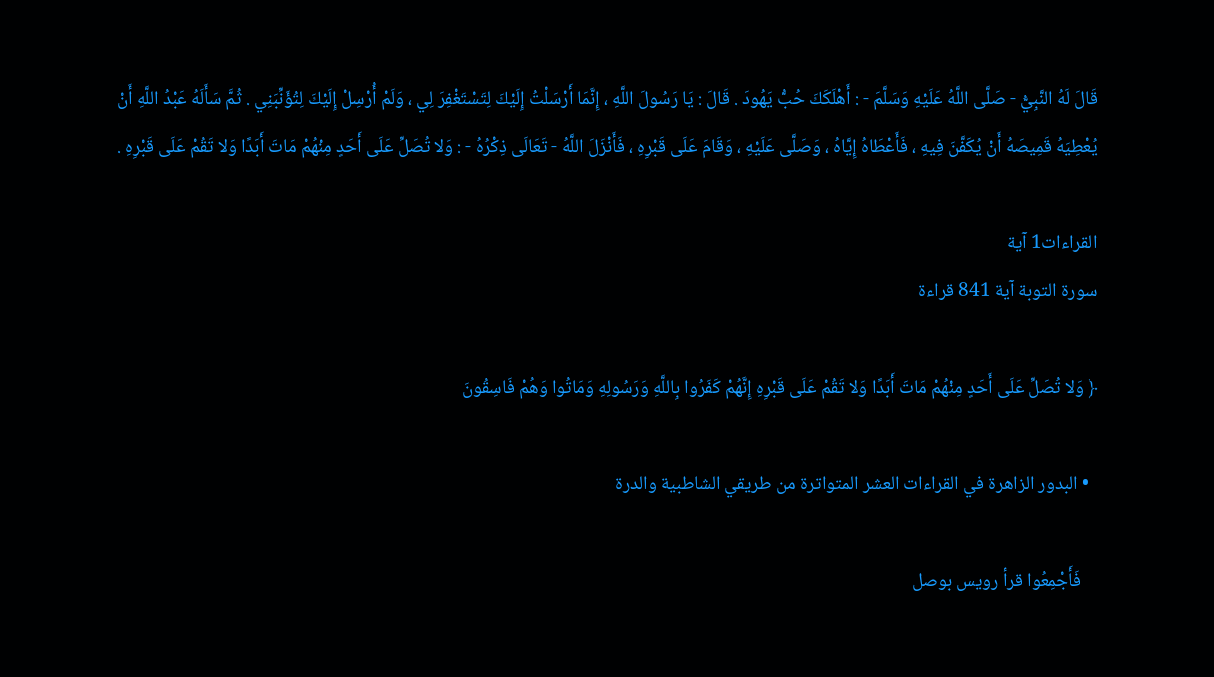قَالَ لَهُ النَّبِيُّ - صَلَّى اللَّهُ عَلَيْهِ وَسَلَّمَ - : أَهْلَكَكَ حُبُّ يَهُودَ . قَالَ : يَا رَسُولَ اللَّهِ ، إِنَّمَا أَرْسَلْتُ إِلَيْكَ لِتَسْتَغْفِرَ لِي ، وَلَمْ أُرْسِلْ إِلَيْكَ لِتُؤَنِّبَنِي . ثُمَّ سَأَلَهُ عَبْدُ اللَّهِ أَنْ يُعْطِيَهُ قَمِيصَهُ أَنْ يُكَفَّنَ فِيهِ ، فَأَعْطَاهُ إِيَّاهُ ، وَصَلَّى عَلَيْهِ ، وَقَامَ عَلَى قَبْرِهِ ، فَأَنْزَلَ اللَّهُ - تَعَالَى ذِكْرُهُ - : وَلا تُصَلِّ عَلَى أَحَدٍ مِنْهُمْ مَاتَ أَبَدًا وَلا تَقُمْ عَلَى قَبْرِهِ .

القراءات1 آية
سورة التوبة آية 841 قراءة

﴿ وَلا تُصَلِّ عَلَى أَحَدٍ مِنْهُمْ مَاتَ أَبَدًا وَلا تَقُمْ عَلَى قَبْرِهِ إِنَّهُمْ كَفَرُوا بِاللَّهِ وَرَسُولِهِ وَمَاتُوا وَهُمْ فَاسِقُونَ

  • البدور الزاهرة في القراءات العشر المتواترة من طريقي الشاطبية والدرة

    فَأَجْمِعُوا قرأ رويس بوصل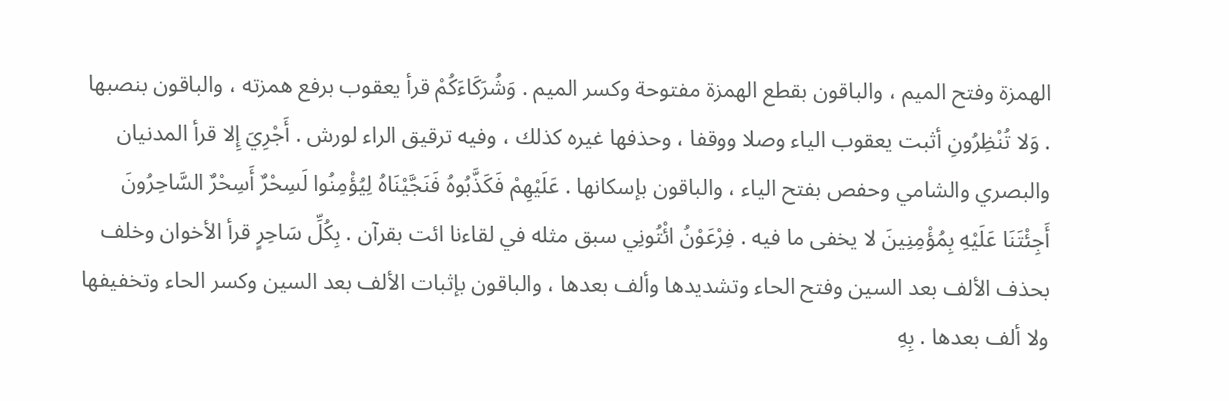الهمزة وفتح الميم ، والباقون بقطع الهمزة مفتوحة وكسر الميم . وَشُرَكَاءَكُمْ قرأ يعقوب برفع همزته ، والباقون بنصبها . وَلا تُنْظِرُونِ أثبت يعقوب الياء وصلا ووقفا ، وحذفها غيره كذلك ، وفيه ترقيق الراء لورش . أَجْرِيَ إِلا قرأ المدنيان والبصري والشامي وحفص بفتح الياء ، والباقون بإسكانها . عَلَيْهِمْ فَكَذَّبُوهُ فَنَجَّيْنَاهُ لِيُؤْمِنُوا لَسِحْرٌ أَسِحْرٌ السَّاحِرُونَ أَجِئْتَنَا عَلَيْهِ بِمُؤْمِنِينَ لا يخفى ما فيه . فِرْعَوْنُ ائْتُونِي سبق مثله في لقاءنا ائت بقرآن . بِكُلِّ سَاحِرٍ قرأ الأخوان وخلف بحذف الألف بعد السين وفتح الحاء وتشديدها وألف بعدها ، والباقون بإثبات الألف بعد السين وكسر الحاء وتخفيفها ولا ألف بعدها . بِهِ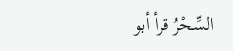السِّحْرُ قرأ أبو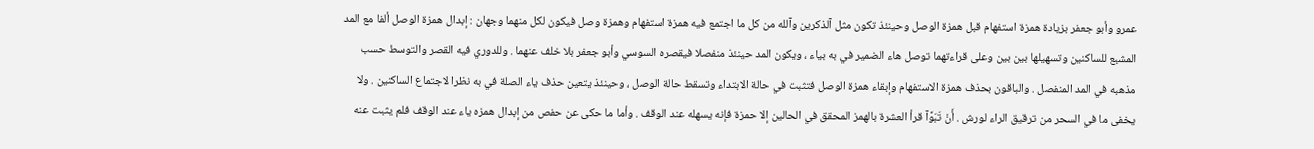عمرو وأبو جعفر بزيادة همزة استفهام قبل همزة الوصل وحينئذ تكون مثل آلذكرين وآلله من كل ما اجتمع فيه همزة استفهام وهمزة وصل فيكون لكل منهما وجهان : إبدال همزة الوصل ألفا مع المد المشبع للساكنين وتسهيلها بين بين وعلى قراءتهما توصل هاء الضمير في به بياء ، ويكون المد حينئذ منفصلا فيقصره السوسي وأبو جعفر بلا خلف عنهما . وللدوري فيه القصر والتوسط حسب مذهبه في المد المنفصل . والباقون بحذف همزة الاستفهام وإبقاء همزة الوصل فتثبت في حالة الابتداء وتسقط حالة الوصل ، وحينئذ يتعين حذف ياء الصلة في به نظرا لاجتماع الساكنين . ولا يخفى ما في السحر من ترقيق الراء لورش . أَنْ تَبَوَّآ قرأ العشرة بالهمز المحقق في الحالين إلا حمزة فإنه يسهله عند الوقف . وأما ما حكى عن حفص من إبدال همزه ياء عند الوقف فلم يثبت عنه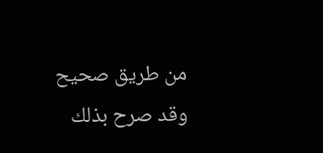من طريق صحيح وقد صرح بذلك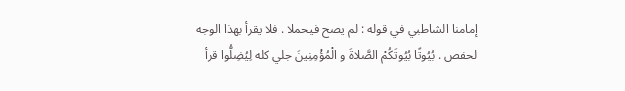إمامنا الشاطبي في قوله : لم يصح فيحملا . فلا يقرأ بهذا الوجه لحفص . بُيُوتًا بُيُوتَكُمْ الصَّلاةَ و الْمُؤْمِنِينَ جلي كله لِيُضِلُّوا قرأ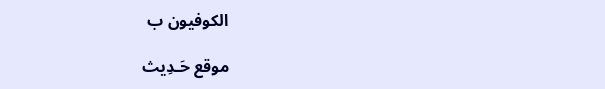الكوفيون ب

موقع حَـدِيث